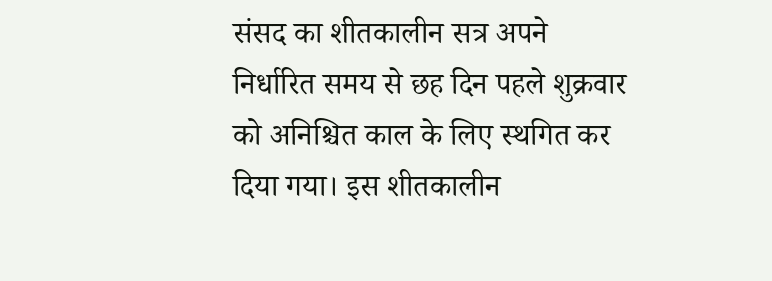संसद का शीतकालीन सत्र अपने निर्धारित समय से छह दिन पहले शुक्रवार को अनिश्चित काल के लिए स्थगित कर दिया गया। इस शीतकालीन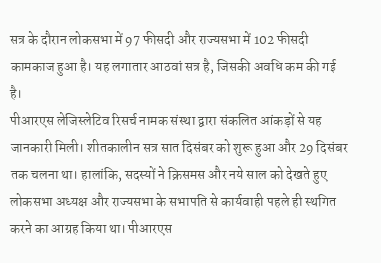सत्र के दौरान लोकसभा में 97 फीसदी और राज्यसभा में 102 फीसदी कामकाज हुआ है। यह लगातार आठवां सत्र है, जिसकी अवधि कम की गई है।
पीआरएस लेजिस्लेटिव रिसर्च नामक संस्था द्वारा संकलित आंकड़ों से यह जानकारी मिली। शीतकालीन सत्र सात दिसंबर को शुरू हुआ और 29 दिसंबर तक चलना था। हालांकि, सदस्यों ने क्रिसमस और नये साल को देखते हुए लोकसभा अध्यक्ष और राज्यसभा के सभापति से कार्यवाही पहले ही स्थगित करने का आग्रह किया था। पीआरएस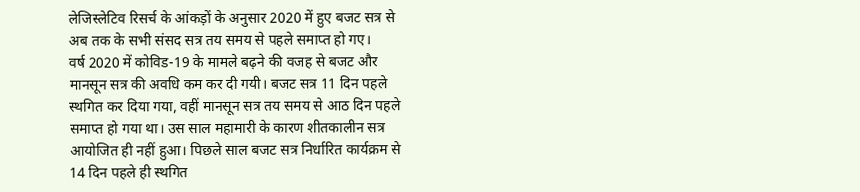लेजिस्लेटिव रिसर्च के आंकड़ों के अनुसार 2020 में हुए बजट सत्र से अब तक के सभी संसद सत्र तय समय से पहले समाप्त हो गए।
वर्ष 2020 में कोविड-19 के मामले बढ़ने की वजह से बजट और मानसून सत्र की अवधि कम कर दी गयी। बजट सत्र 11 दिन पहले स्थगित कर दिया गया, वहीं मानसून सत्र तय समय से आठ दिन पहले समाप्त हो गया था। उस साल महामारी के कारण शीतकालीन सत्र आयोजित ही नहीं हुआ। पिछले साल बजट सत्र निर्धारित कार्यक्रम से 14 दिन पहले ही स्थगित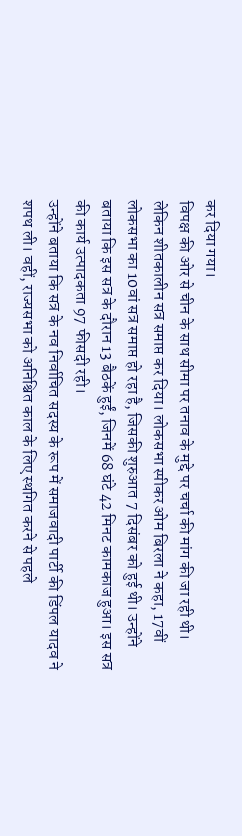कर दिया गया।
विपक्ष की ओर से चीन के साथ सीमा पर तनाव के मुद्दे पर चर्चा की मांग की जा रही थी। लेकिन शीतकालीन सत्र समाप्त कर दिया। लोकसभा स्पीकर ओम बिरला ने कहा, 17वीं लोकसभा का 10वां सत्र समाप्त हो रहा है, जिसकी शुरुआत 7 दिसंबर को हुई थी। उन्होंने बताया कि इस सत्र के दौरान 13 बैठकें हुईं, जिनमें 68 घंटे 42 मिनट कामकाज हुआ। इस सत्र की कार्य उत्पादकता 97 फीसदी रही।
उन्होंने बताया कि सत्र के नव निर्वाचित सदस्य के रूप में समाजवादी पार्टी की डिंपल यादव ने शपथ ली। वहीं, राज्यसभा को अनिश्चित काल के लिए स्थगित करने से पहले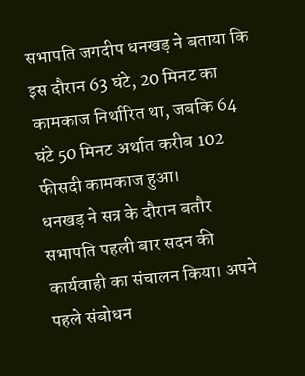सभापति जगदीप धनखड़ ने बताया कि इस दौरान 63 घंटे, 20 मिनट का कामकाज निर्थारित था, जबकि 64 घंटे 50 मिनट अर्थात करीब 102 फीसदी कामकाज हुआ।
धनखड़ ने सत्र के दौरान बतौर सभापति पहली बार सदन की कार्यवाही का संचालन किया। अपने पहले संबोधन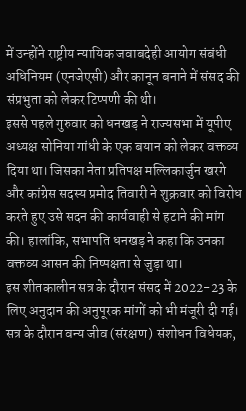में उन्होंने राष्ट्रीय न्यायिक जवाबदेही आयोग संबंधी अधिनियम (एनजेएसी) और कानून बनाने में संसद की संप्रभुता को लेकर टिप्पणी की थी।
इससे पहले गुरुवार को धनखड़ ने राज्यसभा में यूपीए अध्यक्ष सोनिया गांधी के एक बयान को लेकर वक्तव्य दिया था। जिसका नेता प्रतिपक्ष मल्लिकार्जुन खरगे और कांग्रेस सदस्य प्रमोद तिवारी ने शुक्रवार को विरोध करते हुए उसे सदन की कार्यवाही से हटाने की मांग की। हालांकि, सभापति धनखड़ ने कहा कि उनका वक्तव्य आसन की निष्पक्षता से जुड़ा था।
इस शीतकालीन सत्र के दौरान संसद में 2022-23 के लिए अनुदान की अनुपूरक मांगों को भी मंजूरी दी गई। सत्र के दौरान वन्य जीव (संरक्षण) संशोधन विधेयक,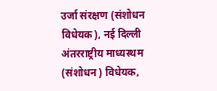उर्जा संरक्षण (संशोधन विधेयक), नई दिल्ली अंतरराष्ट्रीय माध्यस्थम (संशोधन) विधेयक,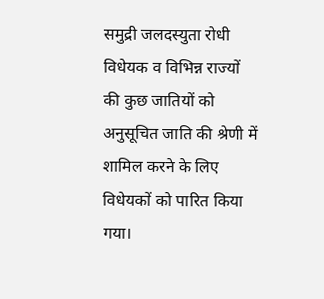समुद्री जलदस्युता रोधी विधेयक व विभिन्न राज्यों की कुछ जातियों को अनुसूचित जाति की श्रेणी में शामिल करने के लिए विधेयकों को पारित किया गया।